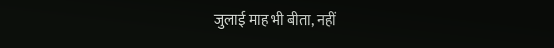जुलाई माह भी बीता, नहीं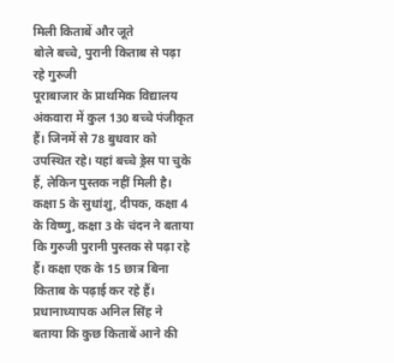मिली किताबें और जूते
बोले बच्चे, पुरानी किताब से पढ़ा रहे गुरुजी
पूराबाजार के प्राथमिक विद्यालय अंकवारा में कुल 130 बच्चे पंजीकृत हैं। जिनमें से 78 बुधवार को उपस्थित रहे। यहां बच्चे ड्रेस पा चुके हैं, लेकिन पुस्तक नहीं मिली है। कक्षा 5 के सुधांशु, दीपक, कक्षा 4 के विष्णु, कक्षा 3 के चंदन ने बताया कि गुरुजी पुरानी पुस्तक से पढ़ा रहे हैं। कक्षा एक के 15 छात्र बिना किताब के पढ़ाई कर रहे हैं। प्रधानाध्यापक अनिल सिंह ने बताया कि कुछ किताबें आने की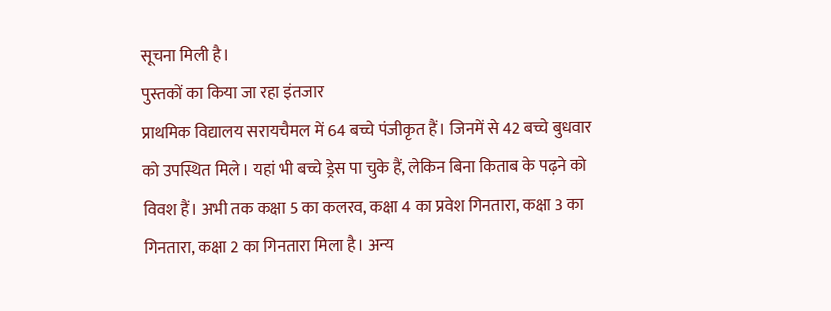सूचना मिली है।
पुस्तकों का किया जा रहा इंतजार
प्राथमिक विद्यालय सरायचैमल में 64 बच्चे पंजीकृत हैं। जिनमें से 42 बच्चे बुधवार को उपस्थित मिले। यहां भी बच्चे ड्रेस पा चुके हैं, लेकिन बिना किताब के पढ़ने को विवश हैं। अभी तक कक्षा 5 का कलरव, कक्षा 4 का प्रवेश गिनतारा, कक्षा 3 का गिनतारा, कक्षा 2 का गिनतारा मिला है। अन्य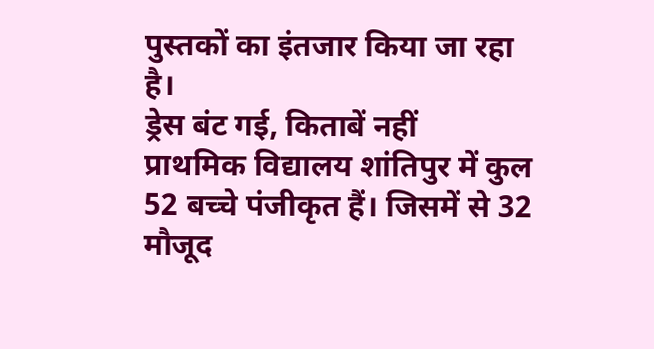पुस्तकों का इंतजार किया जा रहा है।
ड्रेस बंट गई, किताबें नहीं
प्राथमिक विद्यालय शांतिपुर में कुल 52 बच्चे पंजीकृत हैं। जिसमें से 32 मौजूद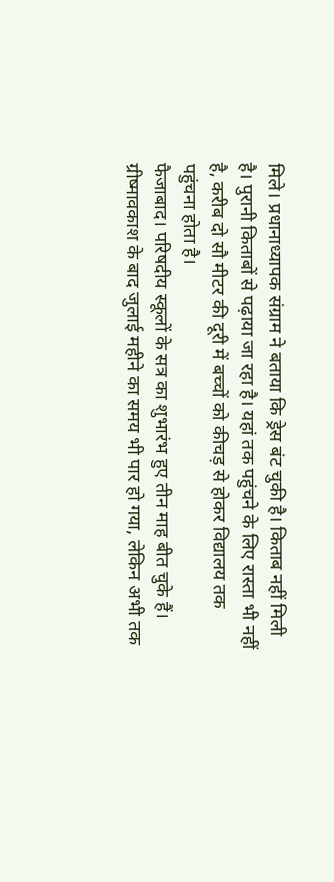मिले। प्रधानाध्यापक संग्राम ने बताया कि ड्रेस बंट चुकी है। किताब नहीं मिली है। पुरानी किताबों से पढ़ाया जा रहा है। यहां तक पहुंचने के लिए रास्ता भी नहीं है, करीब दो सौ मीटर की दूरी में बच्चों को कीचड़ से होकर विद्यालय तक पहुंचना होता है।
फैजाबाद। परिषदीय स्कूलों के सत्र का शुभारंभ हुए तीन माह बीत चुके हैं। ग्रीष्मावकाश के बाद जुलाई महीने का समय भी पार हो गया, लेकिन अभी तक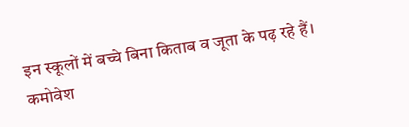इन स्कूलों में बच्चे बिना किताब व जूता के पढ़ रहे हैं। कमोवेश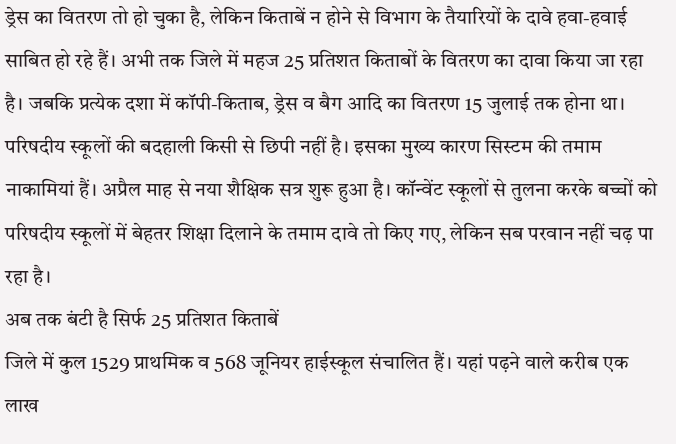ड्रेस का वितरण तो हो चुका है, लेकिन किताबें न होने से विभाग के तैयारियों के दावे हवा-हवाई साबित हो रहे हैं। अभी तक जिले में महज 25 प्रतिशत किताबों के वितरण का दावा किया जा रहा है। जबकि प्रत्येक दशा में कॉपी-किताब, ड्रेस व बैग आदि का वितरण 15 जुलाई तक होना था। परिषदीय स्कूलों की बदहाली किसी से छिपी नहीं है। इसका मुख्य कारण सिस्टम की तमाम नाकामियां हैं। अप्रैल माह से नया शैक्षिक सत्र शुरू हुआ है। कॉन्वेंट स्कूलों से तुलना करके बच्चों को परिषदीय स्कूलों में बेहतर शिक्षा दिलाने के तमाम दावे तो किए गए, लेकिन सब परवान नहीं चढ़ पा रहा है।
अब तक बंटी है सिर्फ 25 प्रतिशत किताबें
जिले में कुल 1529 प्राथमिक व 568 जूनियर हाईस्कूल संचालित हैं। यहां पढ़ने वाले करीब एक लाख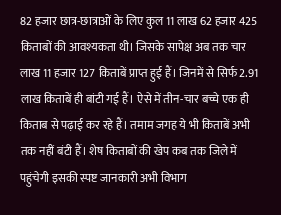82 हजार छात्र-छात्राओं के लिए कुल 11 लाख 62 हजार 425 किताबों की आवश्यकता थी। जिसके सापेक्ष अब तक चार लाख 11 हजार 127 किताबें प्राप्त हुई हैं। जिनमें से सिर्फ 2.91 लाख किताबें ही बांटी गई हैं। ऐसे में तीन-चार बच्चे एक ही किताब से पढ़ाई कर रहे हैं। तमाम जगह ये भी किताबें अभी तक नहीं बंटी हैं। शेष किताबों की खेप कब तक जिले में पहुंचेगी इसकी स्पष्ट जानकारी अभी विभाग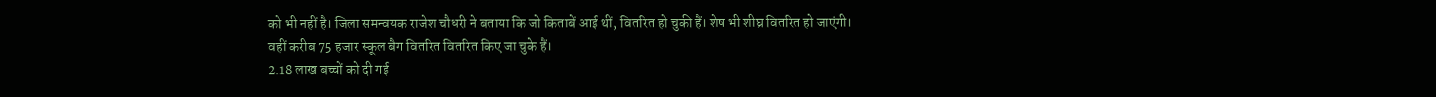को भी नहीं है। जिला समन्वयक राजेश चौधरी ने बताया कि जो किताबें आई थीं, वितरित हो चुकी हैं। शेष भी शीघ्र वितरित हो जाएंगी। वहीं करीब 75 हजार स्कूल बैग वितरित वितरित किए जा चुके हैं।
2.18 लाख बच्चों को दी गई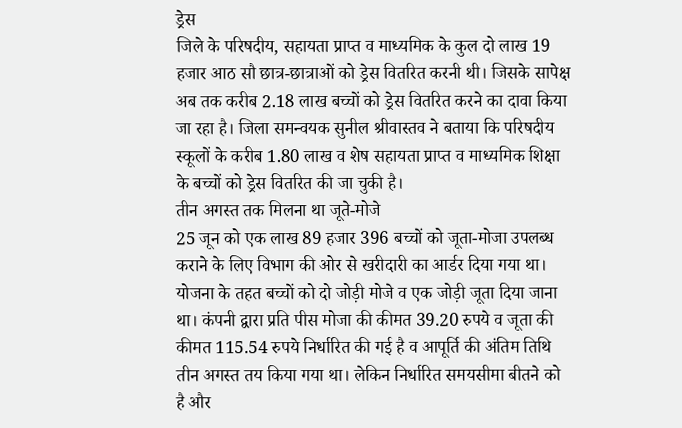ड्रेस
जिले के परिषदीय, सहायता प्राप्त व माध्यमिक के कुल दो लाख 19 हजार आठ सौ छात्र-छात्राओं को ड्रेस वितरित करनी थी। जिसके सापेक्ष अब तक करीब 2.18 लाख बच्चों को ड्रेस वितरित करने का दावा किया जा रहा है। जिला समन्वयक सुनील श्रीवास्तव ने बताया कि परिषदीय स्कूलों के करीब 1.80 लाख व शेष सहायता प्राप्त व माध्यमिक शिक्षा के बच्चों को ड्रेस वितरित की जा चुकी है।
तीन अगस्त तक मिलना था जूते-मोजे
25 जून को एक लाख 89 हजार 396 बच्चों को जूता-मोजा उपलब्ध कराने के लिए विभाग की ओर से खरीदारी का आर्डर दिया गया था। योजना के तहत बच्चों को दो जोड़ी मोजे व एक जोड़ी जूता दिया जाना था। कंपनी द्वारा प्रति पीस मोजा की कीमत 39.20 रुपये व जूता की कीमत 115.54 रुपये निर्धारित की गई है व आपूर्ति की अंतिम तिथि तीन अगस्त तय किया गया था। लेकिन निर्धारित समयसीमा बीतने को है और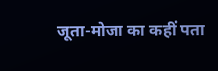जूता-मोजा का कहीं पता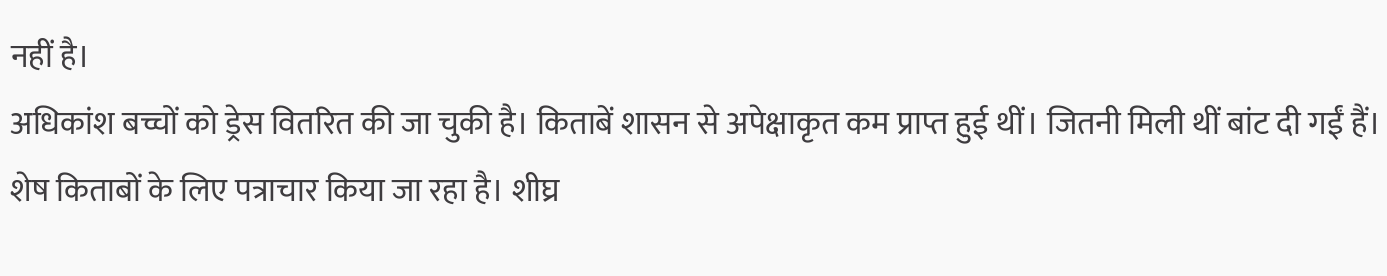नहीं है।
अधिकांश बच्चों को ड्रेस वितरित की जा चुकी है। किताबें शासन से अपेक्षाकृत कम प्राप्त हुई थीं। जितनी मिली थीं बांट दी गईं हैं। शेष किताबों के लिए पत्राचार किया जा रहा है। शीघ्र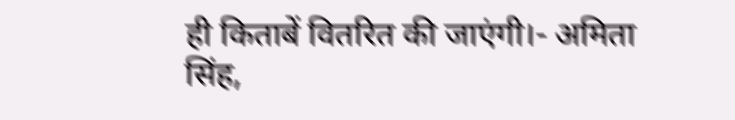ही किताबें वितरित की जाएंगी।- अमिता सिंह,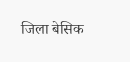जिला बेसिक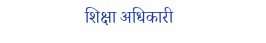शिक्षा अधिकारी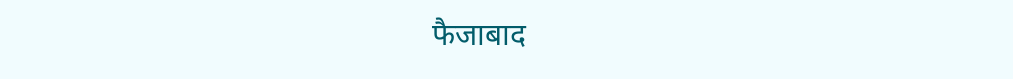फैजाबाद